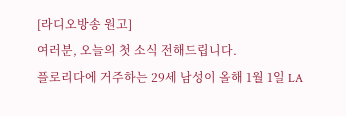[라디오방송 원고]
여러분, 오늘의 첫 소식 전해드립니다.
플로리다에 거주하는 29세 남성이 올해 1월 1일 LA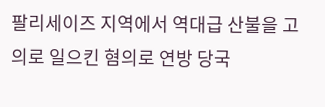팔리세이즈 지역에서 역대급 산불을 고의로 일으킨 혐의로 연방 당국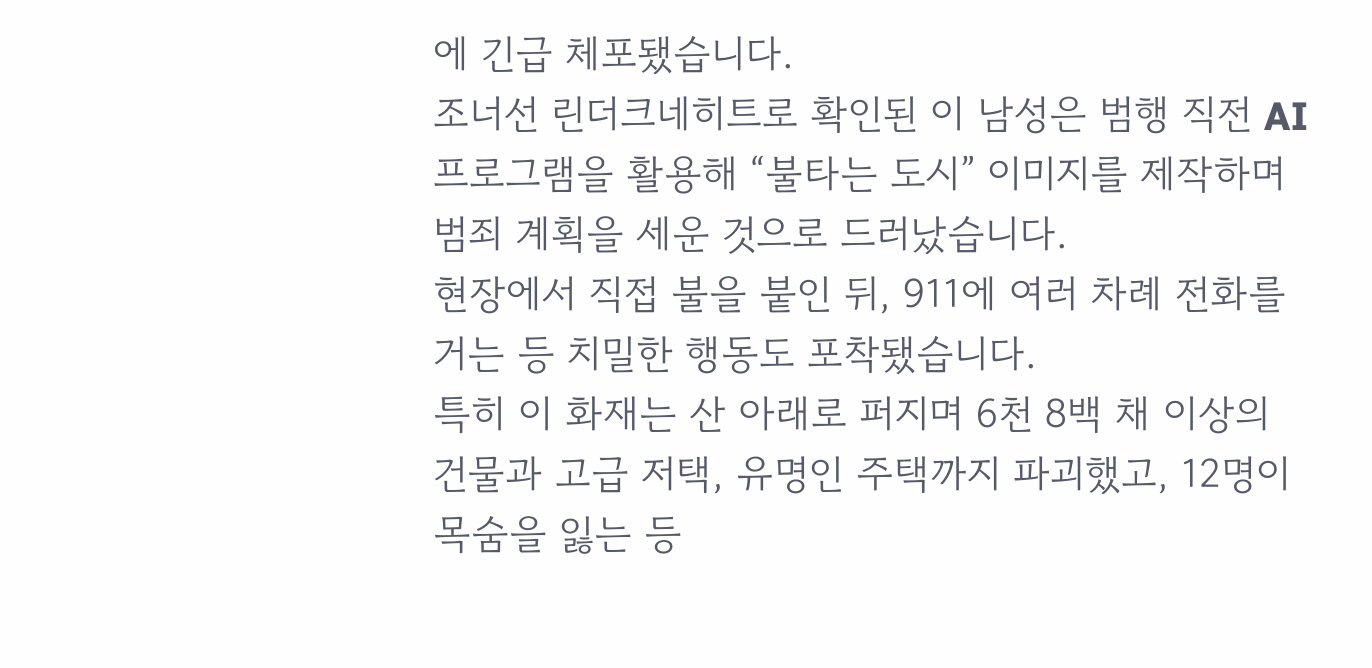에 긴급 체포됐습니다.
조너선 린더크네히트로 확인된 이 남성은 범행 직전 AI 프로그램을 활용해 “불타는 도시” 이미지를 제작하며 범죄 계획을 세운 것으로 드러났습니다.
현장에서 직접 불을 붙인 뒤, 911에 여러 차례 전화를 거는 등 치밀한 행동도 포착됐습니다.
특히 이 화재는 산 아래로 퍼지며 6천 8백 채 이상의 건물과 고급 저택, 유명인 주택까지 파괴했고, 12명이 목숨을 잃는 등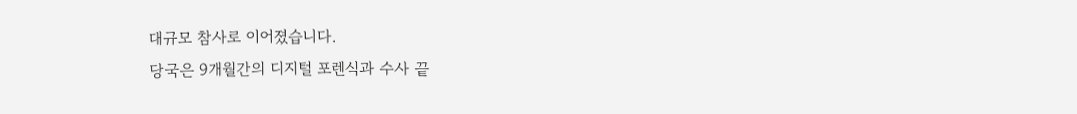대규모 참사로 이어졌습니다.
당국은 9개월간의 디지털 포렌식과 수사 끝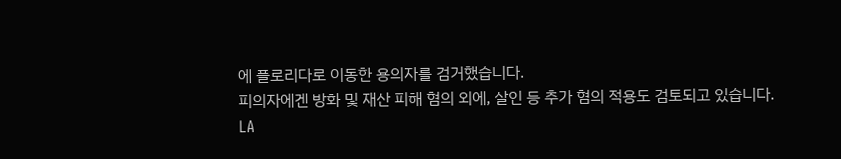에 플로리다로 이동한 용의자를 검거했습니다.
피의자에겐 방화 및 재산 피해 혐의 외에, 살인 등 추가 혐의 적용도 검토되고 있습니다.
LA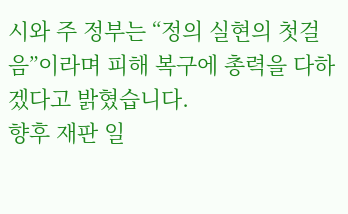시와 주 정부는 “정의 실현의 첫걸음”이라며 피해 복구에 총력을 다하겠다고 밝혔습니다.
향후 재판 일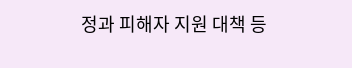정과 피해자 지원 대책 등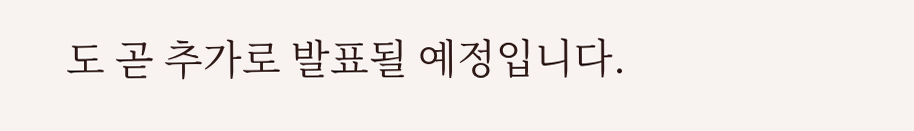도 곧 추가로 발표될 예정입니다.